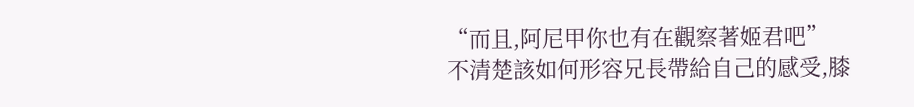“而且,阿尼甲你也有在觀察著姬君吧”
不清楚該如何形容兄長帶給自己的感受,膝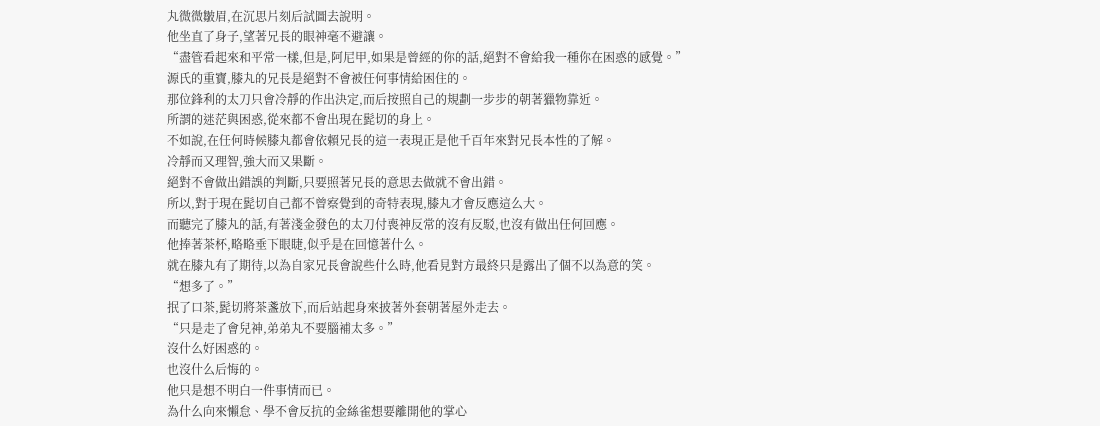丸微微皺眉,在沉思片刻后試圖去說明。
他坐直了身子,望著兄長的眼神毫不避讓。
“盡管看起來和平常一樣,但是,阿尼甲,如果是曾經的你的話,絕對不會給我一種你在困惑的感覺。”
源氏的重寶,膝丸的兄長是絕對不會被任何事情給困住的。
那位鋒利的太刀只會冷靜的作出決定,而后按照自己的規劃一步步的朝著獵物靠近。
所謂的迷茫與困惑,從來都不會出現在髭切的身上。
不如說,在任何時候膝丸都會依賴兄長的這一表現正是他千百年來對兄長本性的了解。
冷靜而又理智,強大而又果斷。
絕對不會做出錯誤的判斷,只要照著兄長的意思去做就不會出錯。
所以,對于現在髭切自己都不曾察覺到的奇特表現,膝丸才會反應這么大。
而聽完了膝丸的話,有著淺金發色的太刀付喪神反常的沒有反駁,也沒有做出任何回應。
他捧著茶杯,略略垂下眼睫,似乎是在回憶著什么。
就在膝丸有了期待,以為自家兄長會說些什么時,他看見對方最終只是露出了個不以為意的笑。
“想多了。”
抿了口茶,髭切將茶盞放下,而后站起身來披著外套朝著屋外走去。
“只是走了會兒神,弟弟丸不要腦補太多。”
沒什么好困惑的。
也沒什么后悔的。
他只是想不明白一件事情而已。
為什么向來懶怠、學不會反抗的金絲雀想要離開他的掌心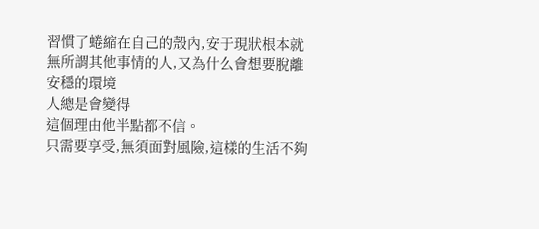習慣了蜷縮在自己的殼內,安于現狀根本就無所謂其他事情的人,又為什么會想要脫離安穩的環境
人總是會變得
這個理由他半點都不信。
只需要享受,無須面對風險,這樣的生活不夠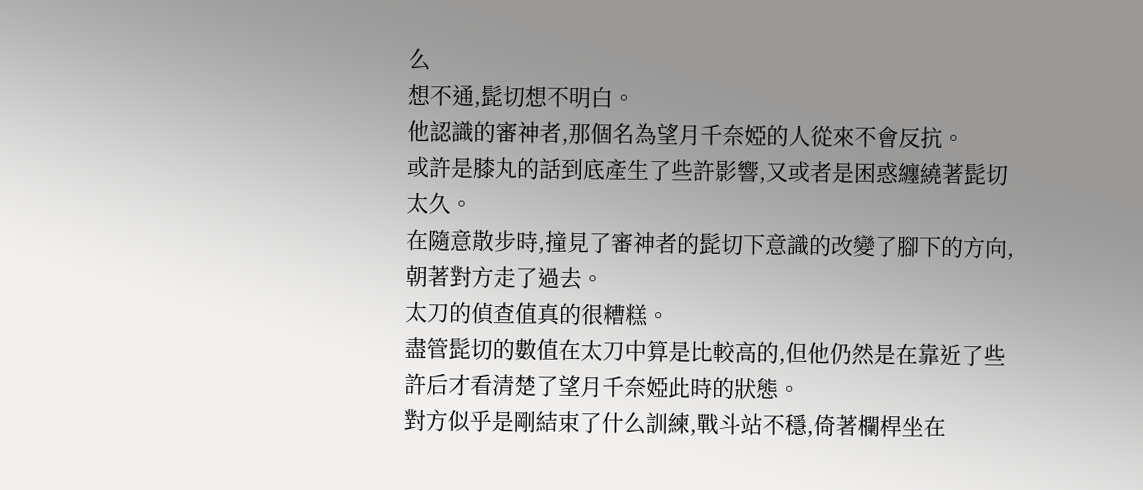么
想不通,髭切想不明白。
他認識的審神者,那個名為望月千奈婭的人從來不會反抗。
或許是膝丸的話到底產生了些許影響,又或者是困惑纏繞著髭切太久。
在隨意散步時,撞見了審神者的髭切下意識的改變了腳下的方向,朝著對方走了過去。
太刀的偵查值真的很糟糕。
盡管髭切的數值在太刀中算是比較高的,但他仍然是在靠近了些許后才看清楚了望月千奈婭此時的狀態。
對方似乎是剛結束了什么訓練,戰斗站不穩,倚著欄桿坐在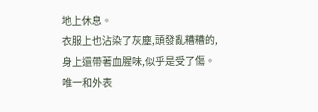地上休息。
衣服上也沾染了灰塵,頭發亂糟糟的,身上還帶著血腥味,似乎是受了傷。
唯一和外表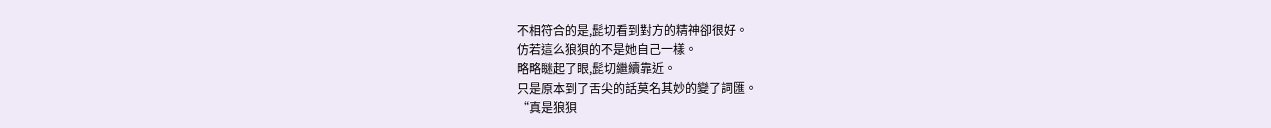不相符合的是,髭切看到對方的精神卻很好。
仿若這么狼狽的不是她自己一樣。
略略瞇起了眼,髭切繼續靠近。
只是原本到了舌尖的話莫名其妙的變了詞匯。
“真是狼狽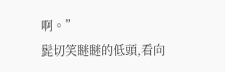啊。”
髭切笑瞇瞇的低頭,看向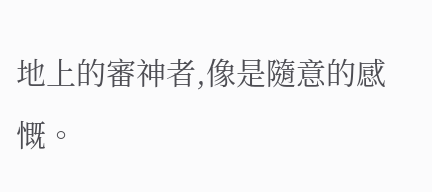地上的審神者,像是隨意的感慨。